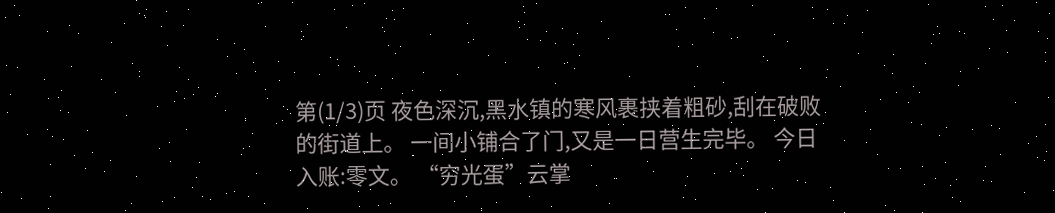第(1/3)页 夜色深沉,黑水镇的寒风裹挟着粗砂,刮在破败的街道上。 一间小铺合了门,又是一日营生完毕。 今日入账:零文。 “穷光蛋”云掌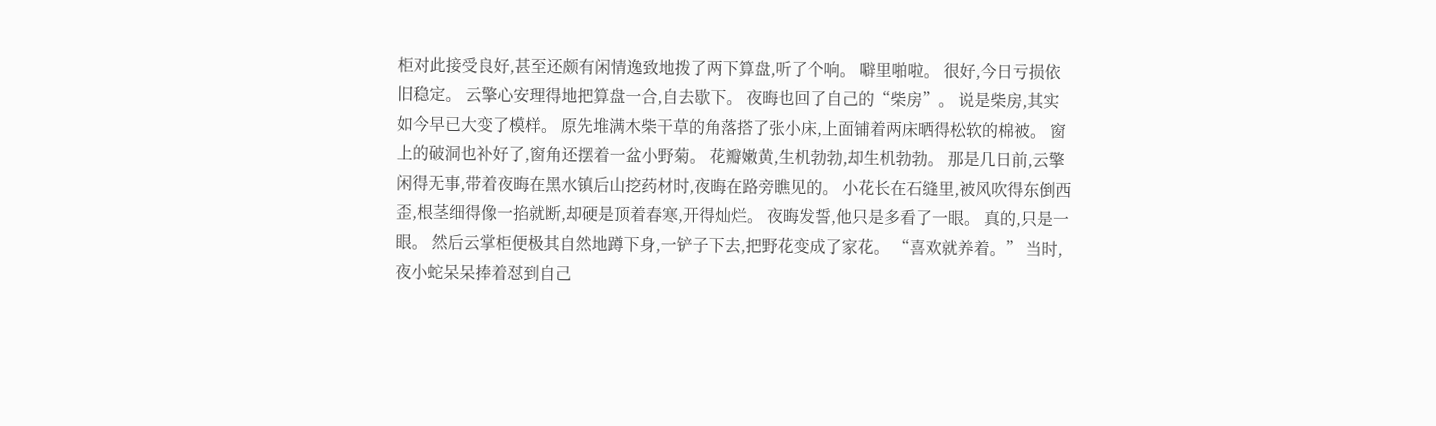柜对此接受良好,甚至还颇有闲情逸致地拨了两下算盘,听了个响。 噼里啪啦。 很好,今日亏损依旧稳定。 云擎心安理得地把算盘一合,自去歇下。 夜晦也回了自己的“柴房”。 说是柴房,其实如今早已大变了模样。 原先堆满木柴干草的角落搭了张小床,上面铺着两床晒得松软的棉被。 窗上的破洞也补好了,窗角还摆着一盆小野菊。 花瓣嫩黄,生机勃勃,却生机勃勃。 那是几日前,云擎闲得无事,带着夜晦在黑水镇后山挖药材时,夜晦在路旁瞧见的。 小花长在石缝里,被风吹得东倒西歪,根茎细得像一掐就断,却硬是顶着春寒,开得灿烂。 夜晦发誓,他只是多看了一眼。 真的,只是一眼。 然后云掌柜便极其自然地蹲下身,一铲子下去,把野花变成了家花。 “喜欢就养着。” 当时,夜小蛇呆呆捧着怼到自己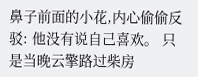鼻子前面的小花,内心偷偷反驳: 他没有说自己喜欢。 只是当晚云擎路过柴房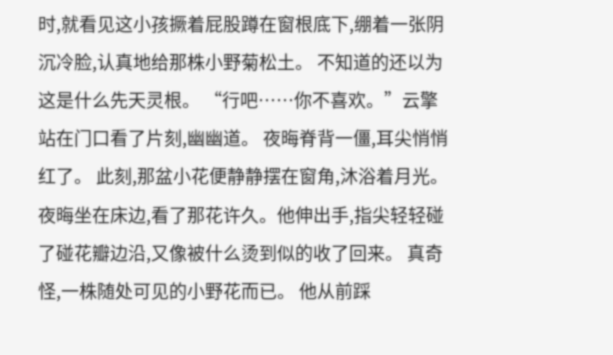时,就看见这小孩撅着屁股蹲在窗根底下,绷着一张阴沉冷脸,认真地给那株小野菊松土。 不知道的还以为这是什么先天灵根。 “行吧……你不喜欢。”云擎站在门口看了片刻,幽幽道。 夜晦脊背一僵,耳尖悄悄红了。 此刻,那盆小花便静静摆在窗角,沐浴着月光。 夜晦坐在床边,看了那花许久。他伸出手,指尖轻轻碰了碰花瓣边沿,又像被什么烫到似的收了回来。 真奇怪,一株随处可见的小野花而已。 他从前踩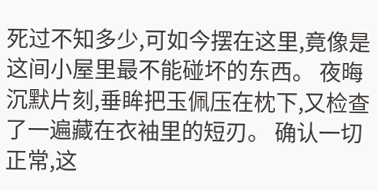死过不知多少,可如今摆在这里,竟像是这间小屋里最不能碰坏的东西。 夜晦沉默片刻,垂眸把玉佩压在枕下,又检查了一遍藏在衣袖里的短刃。 确认一切正常,这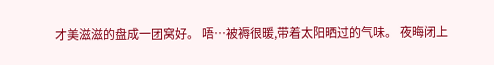才美滋滋的盘成一团窝好。 唔…被褥很暖,带着太阳晒过的气味。 夜晦闭上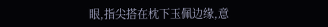眼,指尖搭在枕下玉佩边缘,意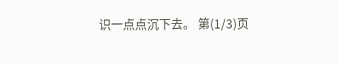识一点点沉下去。 第(1/3)页